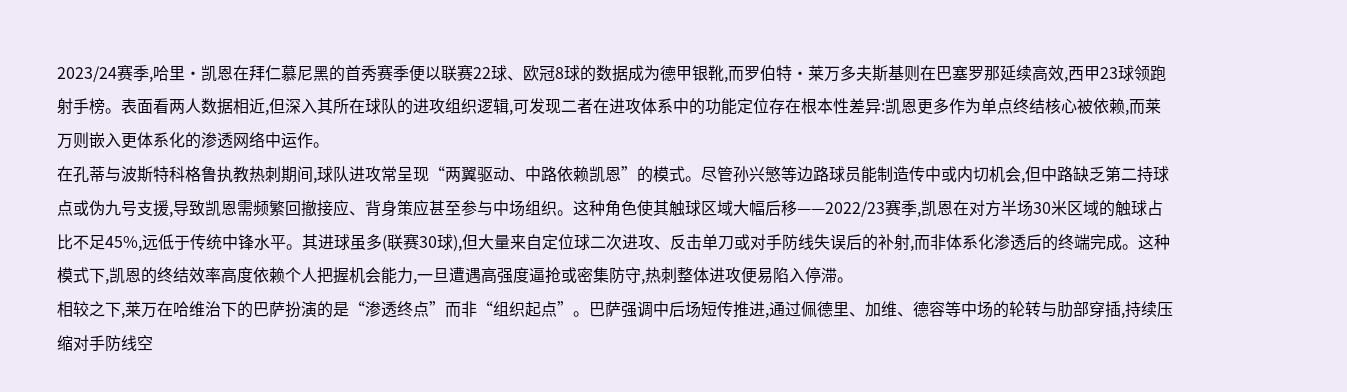2023/24赛季,哈里·凯恩在拜仁慕尼黑的首秀赛季便以联赛22球、欧冠8球的数据成为德甲银靴,而罗伯特·莱万多夫斯基则在巴塞罗那延续高效,西甲23球领跑射手榜。表面看两人数据相近,但深入其所在球队的进攻组织逻辑,可发现二者在进攻体系中的功能定位存在根本性差异:凯恩更多作为单点终结核心被依赖,而莱万则嵌入更体系化的渗透网络中运作。
在孔蒂与波斯特科格鲁执教热刺期间,球队进攻常呈现“两翼驱动、中路依赖凯恩”的模式。尽管孙兴慜等边路球员能制造传中或内切机会,但中路缺乏第二持球点或伪九号支援,导致凯恩需频繁回撤接应、背身策应甚至参与中场组织。这种角色使其触球区域大幅后移——2022/23赛季,凯恩在对方半场30米区域的触球占比不足45%,远低于传统中锋水平。其进球虽多(联赛30球),但大量来自定位球二次进攻、反击单刀或对手防线失误后的补射,而非体系化渗透后的终端完成。这种模式下,凯恩的终结效率高度依赖个人把握机会能力,一旦遭遇高强度逼抢或密集防守,热刺整体进攻便易陷入停滞。
相较之下,莱万在哈维治下的巴萨扮演的是“渗透终点”而非“组织起点”。巴萨强调中后场短传推进,通过佩德里、加维、德容等中场的轮转与肋部穿插,持续压缩对手防线空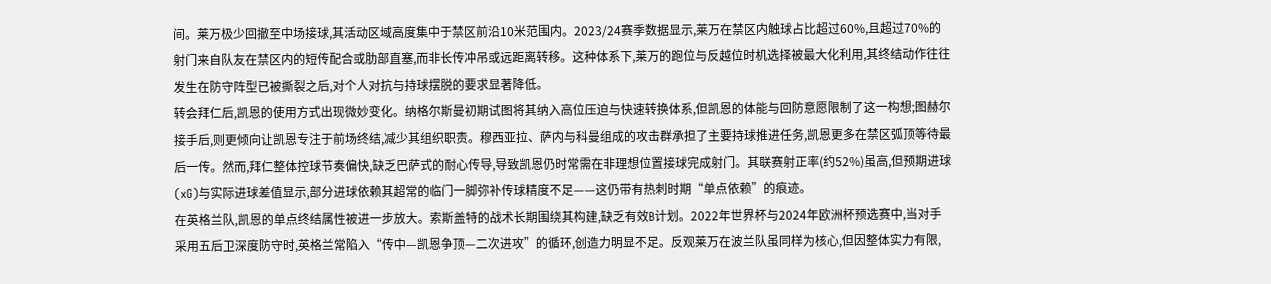间。莱万极少回撤至中场接球,其活动区域高度集中于禁区前沿10米范围内。2023/24赛季数据显示,莱万在禁区内触球占比超过60%,且超过70%的射门来自队友在禁区内的短传配合或肋部直塞,而非长传冲吊或远距离转移。这种体系下,莱万的跑位与反越位时机选择被最大化利用,其终结动作往往发生在防守阵型已被撕裂之后,对个人对抗与持球摆脱的要求显著降低。
转会拜仁后,凯恩的使用方式出现微妙变化。纳格尔斯曼初期试图将其纳入高位压迫与快速转换体系,但凯恩的体能与回防意愿限制了这一构想;图赫尔接手后,则更倾向让凯恩专注于前场终结,减少其组织职责。穆西亚拉、萨内与科曼组成的攻击群承担了主要持球推进任务,凯恩更多在禁区弧顶等待最后一传。然而,拜仁整体控球节奏偏快,缺乏巴萨式的耐心传导,导致凯恩仍时常需在非理想位置接球完成射门。其联赛射正率(约52%)虽高,但预期进球(xG)与实际进球差值显示,部分进球依赖其超常的临门一脚弥补传球精度不足——这仍带有热刺时期“单点依赖”的痕迹。
在英格兰队,凯恩的单点终结属性被进一步放大。索斯盖特的战术长期围绕其构建,缺乏有效B计划。2022年世界杯与2024年欧洲杯预选赛中,当对手采用五后卫深度防守时,英格兰常陷入“传中—凯恩争顶—二次进攻”的循环,创造力明显不足。反观莱万在波兰队虽同样为核心,但因整体实力有限,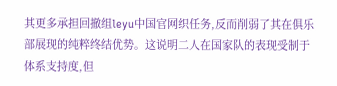其更多承担回撤组leyu中国官网织任务,反而削弱了其在俱乐部展现的纯粹终结优势。这说明二人在国家队的表现受制于体系支持度,但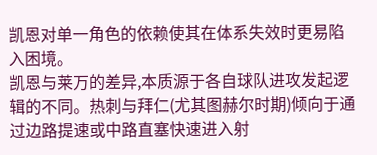凯恩对单一角色的依赖使其在体系失效时更易陷入困境。
凯恩与莱万的差异,本质源于各自球队进攻发起逻辑的不同。热刺与拜仁(尤其图赫尔时期)倾向于通过边路提速或中路直塞快速进入射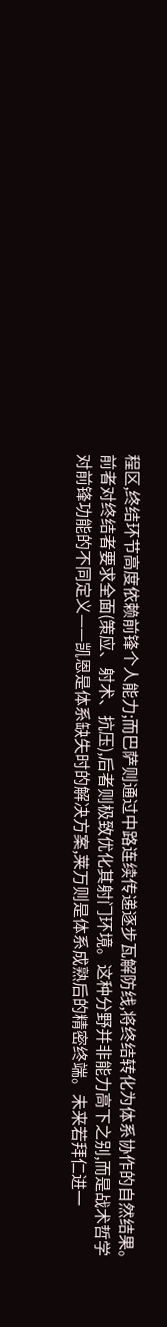程区,终结环节高度依赖前锋个人能力;而巴萨则通过中路连续传递逐步瓦解防线,将终结转化为体系协作的自然结果。前者对终结者要求全面(策应、射术、抗压),后者则极致优化其射门环境。这种分野并非能力高下之别,而是战术哲学对前锋功能的不同定义——凯恩是体系缺失时的解决方案,莱万则是体系成熟后的精密终端。未来若拜仁进一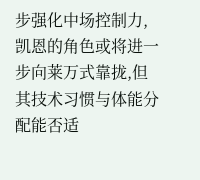步强化中场控制力,凯恩的角色或将进一步向莱万式靠拢,但其技术习惯与体能分配能否适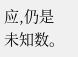应,仍是未知数。